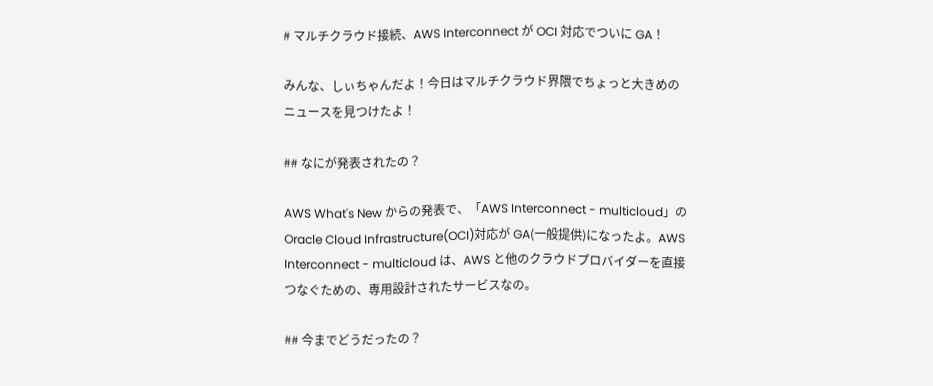# マルチクラウド接続、AWS Interconnect が OCI 対応でついに GA！

みんな、しぃちゃんだよ！今日はマルチクラウド界隈でちょっと大きめのニュースを見つけたよ！

## なにが発表されたの？

AWS What's New からの発表で、「AWS Interconnect - multicloud」の Oracle Cloud Infrastructure(OCI)対応が GA(一般提供)になったよ。AWS Interconnect - multicloud は、AWS と他のクラウドプロバイダーを直接つなぐための、専用設計されたサービスなの。

## 今までどうだったの？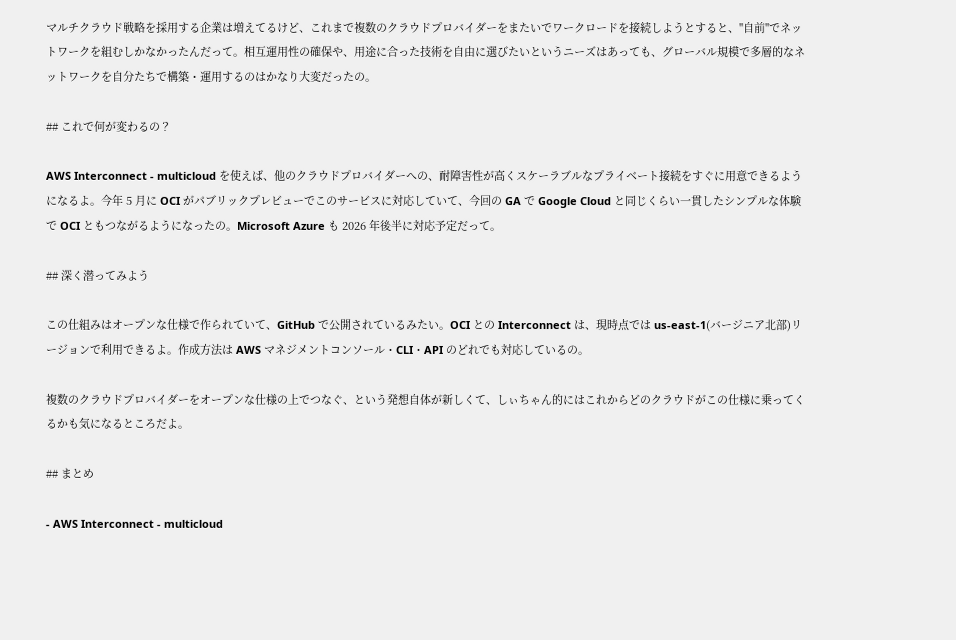マルチクラウド戦略を採用する企業は増えてるけど、これまで複数のクラウドプロバイダーをまたいでワークロードを接続しようとすると、"自前"でネットワークを組むしかなかったんだって。相互運用性の確保や、用途に合った技術を自由に選びたいというニーズはあっても、グローバル規模で多層的なネットワークを自分たちで構築・運用するのはかなり大変だったの。

## これで何が変わるの？

AWS Interconnect - multicloud を使えば、他のクラウドプロバイダーへの、耐障害性が高くスケーラブルなプライベート接続をすぐに用意できるようになるよ。今年 5 月に OCI がパブリックプレビューでこのサービスに対応していて、今回の GA で Google Cloud と同じくらい一貫したシンプルな体験で OCI ともつながるようになったの。Microsoft Azure も 2026 年後半に対応予定だって。

## 深く潜ってみよう

この仕組みはオープンな仕様で作られていて、GitHub で公開されているみたい。OCI との Interconnect は、現時点では us-east-1(バージニア北部)リージョンで利用できるよ。作成方法は AWS マネジメントコンソール・CLI・API のどれでも対応しているの。

複数のクラウドプロバイダーをオープンな仕様の上でつなぐ、という発想自体が新しくて、しぃちゃん的にはこれからどのクラウドがこの仕様に乗ってくるかも気になるところだよ。

## まとめ

- AWS Interconnect - multicloud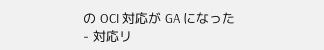の OCI 対応が GA になった
- 対応リ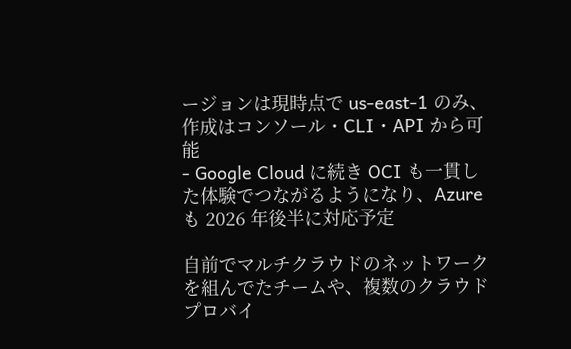ージョンは現時点で us-east-1 のみ、作成はコンソール・CLI・API から可能
- Google Cloud に続き OCI も一貫した体験でつながるようになり、Azure も 2026 年後半に対応予定

自前でマルチクラウドのネットワークを組んでたチームや、複数のクラウドプロバイ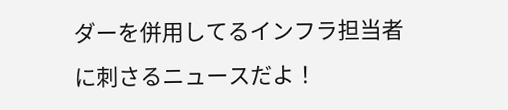ダーを併用してるインフラ担当者に刺さるニュースだよ！